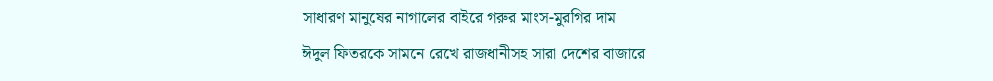সাধারণ মানুষের নাগালের বাইরে গরুর মাংস-মুরগির দাম
ঈদুল ফিতরকে সামনে রেখে রাজধানীসহ সারা দেশের বাজারে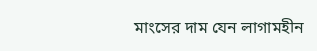মাংসের দাম যেন লাগামহীন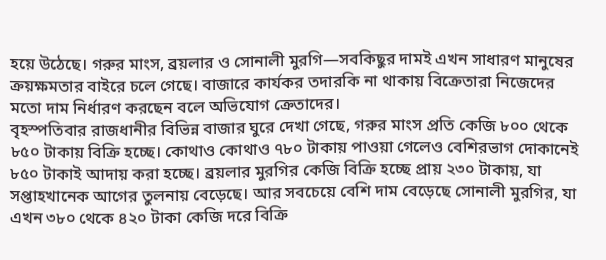হয়ে উঠেছে। গরুর মাংস, ব্রয়লার ও সোনালী মুরগি—সবকিছুর দামই এখন সাধারণ মানুষের ক্রয়ক্ষমতার বাইরে চলে গেছে। বাজারে কার্যকর তদারকি না থাকায় বিক্রেতারা নিজেদের মতো দাম নির্ধারণ করছেন বলে অভিযোগ ক্রেতাদের।
বৃহস্পতিবার রাজধানীর বিভিন্ন বাজার ঘুরে দেখা গেছে, গরুর মাংস প্রতি কেজি ৮০০ থেকে ৮৫০ টাকায় বিক্রি হচ্ছে। কোথাও কোথাও ৭৮০ টাকায় পাওয়া গেলেও বেশিরভাগ দোকানেই ৮৫০ টাকাই আদায় করা হচ্ছে। ব্রয়লার মুরগির কেজি বিক্রি হচ্ছে প্রায় ২৩০ টাকায়, যা সপ্তাহখানেক আগের তুলনায় বেড়েছে। আর সবচেয়ে বেশি দাম বেড়েছে সোনালী মুরগির, যা এখন ৩৮০ থেকে ৪২০ টাকা কেজি দরে বিক্রি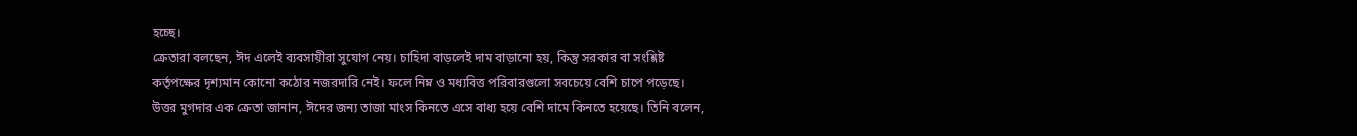হচ্ছে।
ক্রেতারা বলছেন, ঈদ এলেই ব্যবসায়ীরা সুযোগ নেয়। চাহিদা বাড়লেই দাম বাড়ানো হয়, কিন্তু সরকার বা সংশ্লিষ্ট কর্তৃপক্ষের দৃশ্যমান কোনো কঠোর নজরদারি নেই। ফলে নিম্ন ও মধ্যবিত্ত পরিবারগুলো সবচেয়ে বেশি চাপে পড়েছে।
উত্তর মুগদার এক ক্রেতা জানান, ঈদের জন্য তাজা মাংস কিনতে এসে বাধ্য হয়ে বেশি দামে কিনতে হয়েছে। তিনি বলেন,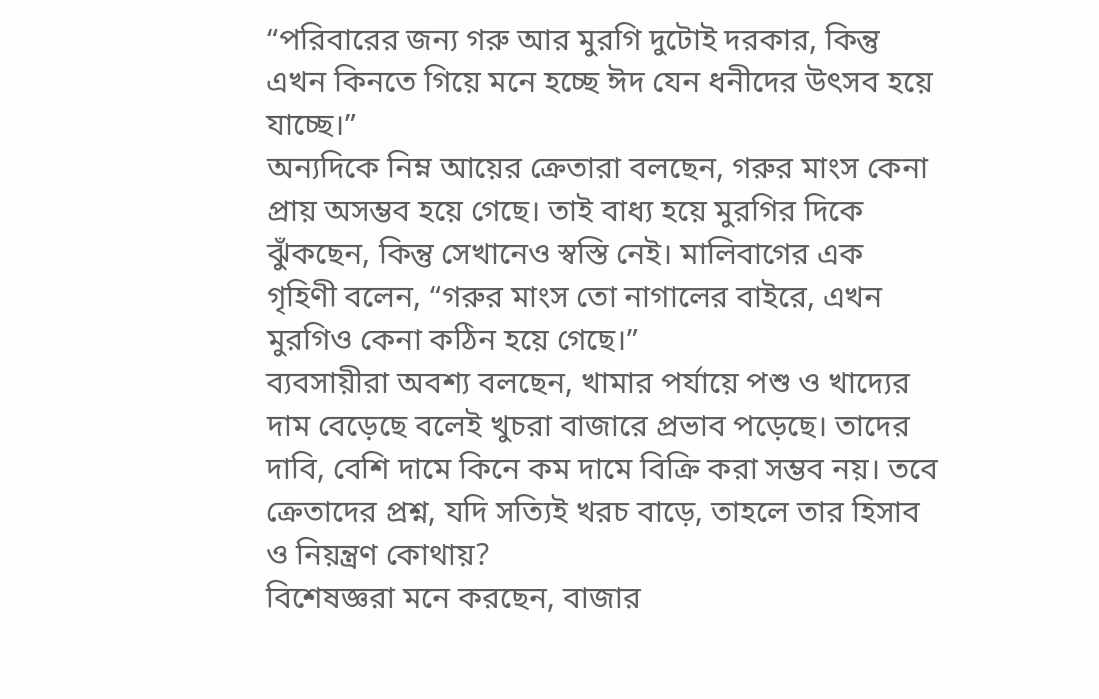“পরিবারের জন্য গরু আর মুরগি দুটোই দরকার, কিন্তু এখন কিনতে গিয়ে মনে হচ্ছে ঈদ যেন ধনীদের উৎসব হয়ে যাচ্ছে।”
অন্যদিকে নিম্ন আয়ের ক্রেতারা বলছেন, গরুর মাংস কেনা প্রায় অসম্ভব হয়ে গেছে। তাই বাধ্য হয়ে মুরগির দিকে ঝুঁকছেন, কিন্তু সেখানেও স্বস্তি নেই। মালিবাগের এক গৃহিণী বলেন, “গরুর মাংস তো নাগালের বাইরে, এখন মুরগিও কেনা কঠিন হয়ে গেছে।”
ব্যবসায়ীরা অবশ্য বলছেন, খামার পর্যায়ে পশু ও খাদ্যের দাম বেড়েছে বলেই খুচরা বাজারে প্রভাব পড়েছে। তাদের দাবি, বেশি দামে কিনে কম দামে বিক্রি করা সম্ভব নয়। তবে ক্রেতাদের প্রশ্ন, যদি সত্যিই খরচ বাড়ে, তাহলে তার হিসাব ও নিয়ন্ত্রণ কোথায়?
বিশেষজ্ঞরা মনে করছেন, বাজার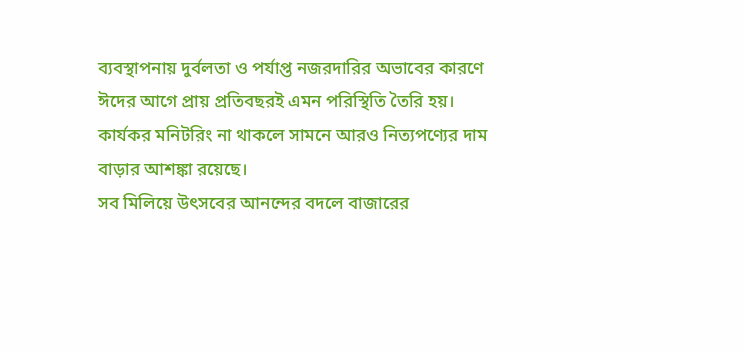ব্যবস্থাপনায় দুর্বলতা ও পর্যাপ্ত নজরদারির অভাবের কারণে ঈদের আগে প্রায় প্রতিবছরই এমন পরিস্থিতি তৈরি হয়। কার্যকর মনিটরিং না থাকলে সামনে আরও নিত্যপণ্যের দাম বাড়ার আশঙ্কা রয়েছে।
সব মিলিয়ে উৎসবের আনন্দের বদলে বাজারের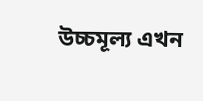উচ্চমূল্য এখন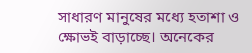সাধারণ মানুষের মধ্যে হতাশা ও ক্ষোভই বাড়াচ্ছে। অনেকের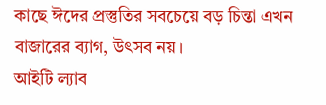কাছে ঈদের প্রস্তুতির সবচেয়ে বড় চিন্তা এখন বাজারের ব্যাগ, উৎসব নয়।
আইটি ল্যাব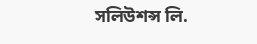সলিউশন্স লি.